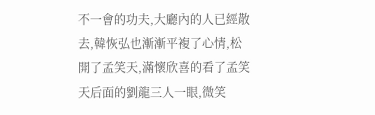不一會的功夫,大廳內的人已經散去,韓恢弘也漸漸平複了心情,松開了孟笑天,滿懷欣喜的看了孟笑天后面的劉龍三人一眼,微笑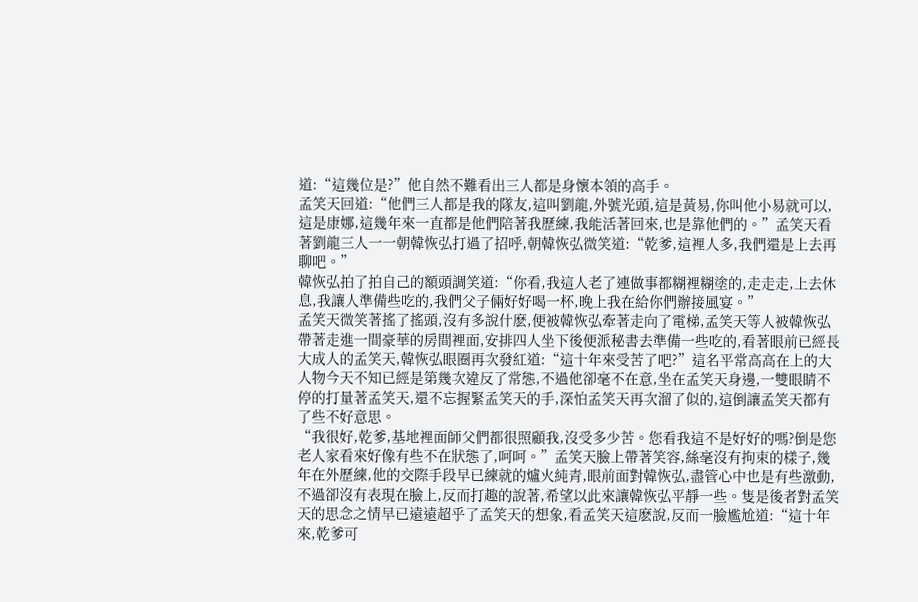道:“這幾位是?”他自然不難看出三人都是身懷本領的高手。
孟笑天回道:“他們三人都是我的隊友,這叫劉龍,外號光頭,這是黃易,你叫他小易就可以,這是康娜,這幾年來一直都是他們陪著我歷練,我能活著回來,也是靠他們的。”孟笑天看著劉龍三人一一朝韓恢弘打過了招呼,朝韓恢弘微笑道:“乾爹,這裡人多,我們還是上去再聊吧。”
韓恢弘拍了拍自己的額頭調笑道:“你看,我這人老了連做事都糊裡糊塗的,走走走,上去休息,我讓人準備些吃的,我們父子倆好好喝一杯,晚上我在給你們辦接風宴。”
孟笑天微笑著搖了搖頭,沒有多說什麽,便被韓恢弘牽著走向了電梯,孟笑天等人被韓恢弘帶著走進一間豪華的房間裡面,安排四人坐下後便派秘書去準備一些吃的,看著眼前已經長大成人的孟笑天,韓恢弘眼圈再次發紅道:“這十年來受苦了吧?”這名平常高高在上的大人物今天不知已經是第幾次違反了常態,不過他卻毫不在意,坐在孟笑天身邊,一雙眼睛不停的打量著孟笑天,還不忘握緊孟笑天的手,深怕孟笑天再次溜了似的,這倒讓孟笑天都有了些不好意思。
“我很好,乾爹,基地裡面師父們都很照顧我,沒受多少苦。您看我這不是好好的嗎?倒是您老人家看來好像有些不在狀態了,呵呵。”孟笑天臉上帶著笑容,絲毫沒有拘束的樣子,幾年在外歷練,他的交際手段早已練就的爐火純青,眼前面對韓恢弘,盡管心中也是有些激動,不過卻沒有表現在臉上,反而打趣的說著,希望以此來讓韓恢弘平靜一些。隻是後者對孟笑天的思念之情早已遠遠超乎了孟笑天的想象,看孟笑天這麽說,反而一臉尷尬道:“這十年來,乾爹可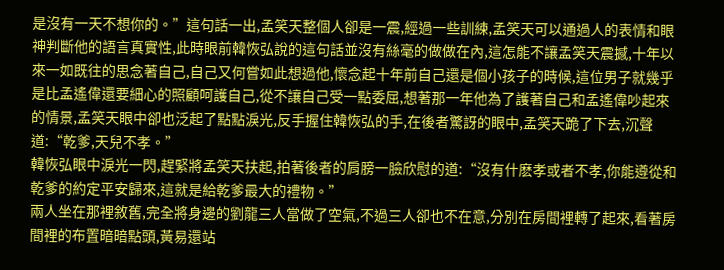是沒有一天不想你的。”這句話一出,孟笑天整個人卻是一震,經過一些訓練,孟笑天可以通過人的表情和眼神判斷他的語言真實性,此時眼前韓恢弘說的這句話並沒有絲毫的做做在內,這怎能不讓孟笑天震撼,十年以來一如既往的思念著自己,自己又何嘗如此想過他,懷念起十年前自己還是個小孩子的時候,這位男子就幾乎是比孟遙偉還要細心的照顧呵護自己,從不讓自己受一點委屈,想著那一年他為了護著自己和孟遙偉吵起來的情景,孟笑天眼中卻也泛起了點點淚光,反手握住韓恢弘的手,在後者驚訝的眼中,孟笑天跪了下去,沉聲道:“乾爹,天兒不孝。”
韓恢弘眼中淚光一閃,趕緊將孟笑天扶起,拍著後者的肩膀一臉欣慰的道:“沒有什麽孝或者不孝,你能遵從和乾爹的約定平安歸來,這就是給乾爹最大的禮物。”
兩人坐在那裡敘舊,完全將身邊的劉龍三人當做了空氣,不過三人卻也不在意,分別在房間裡轉了起來,看著房間裡的布置暗暗點頭,黃易還站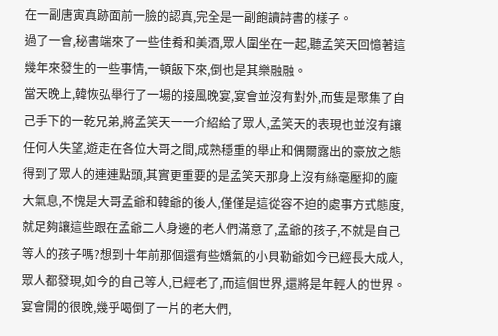在一副唐寅真跡面前一臉的認真,完全是一副飽讀詩書的樣子。
過了一會,秘書端來了一些佳肴和美酒,眾人圍坐在一起,聽孟笑天回憶著這幾年來發生的一些事情,一頓飯下來,倒也是其樂融融。
當天晚上,韓恢弘舉行了一場的接風晚宴,宴會並沒有對外,而隻是聚集了自己手下的一乾兄弟,將孟笑天一一介紹給了眾人,孟笑天的表現也並沒有讓任何人失望,遊走在各位大哥之間,成熟穩重的舉止和偶爾露出的豪放之態得到了眾人的連連點頭,其實更重要的是孟笑天那身上沒有絲毫壓抑的龐大氣息,不愧是大哥孟爺和韓爺的後人,僅僅是這從容不迫的處事方式態度,就足夠讓這些跟在孟爺二人身邊的老人們滿意了,孟爺的孩子,不就是自己等人的孩子嗎?想到十年前那個還有些嬌氣的小貝勒爺如今已經長大成人,眾人都發現,如今的自己等人,已經老了,而這個世界,還將是年輕人的世界。
宴會開的很晚,幾乎喝倒了一片的老大們,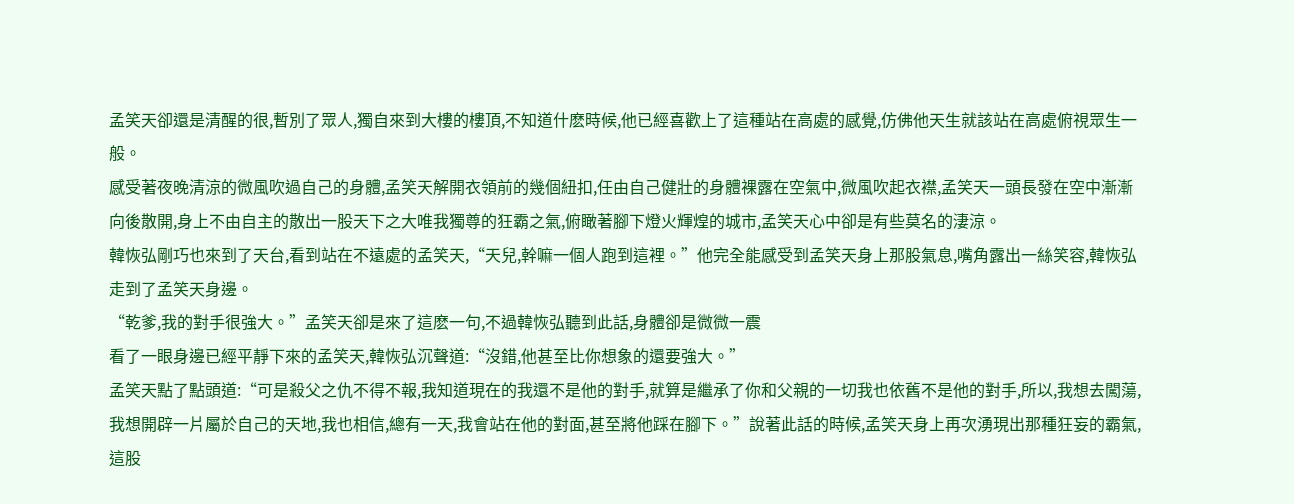孟笑天卻還是清醒的很,暫別了眾人,獨自來到大樓的樓頂,不知道什麽時候,他已經喜歡上了這種站在高處的感覺,仿佛他天生就該站在高處俯視眾生一般。
感受著夜晚清涼的微風吹過自己的身體,孟笑天解開衣領前的幾個紐扣,任由自己健壯的身體裸露在空氣中,微風吹起衣襟,孟笑天一頭長發在空中漸漸向後散開,身上不由自主的散出一股天下之大唯我獨尊的狂霸之氣,俯瞰著腳下燈火輝煌的城市,孟笑天心中卻是有些莫名的淒涼。
韓恢弘剛巧也來到了天台,看到站在不遠處的孟笑天,“天兒,幹嘛一個人跑到這裡。”他完全能感受到孟笑天身上那股氣息,嘴角露出一絲笑容,韓恢弘走到了孟笑天身邊。
“乾爹,我的對手很強大。”孟笑天卻是來了這麽一句,不過韓恢弘聽到此話,身體卻是微微一震
看了一眼身邊已經平靜下來的孟笑天,韓恢弘沉聲道:“沒錯,他甚至比你想象的還要強大。”
孟笑天點了點頭道:“可是殺父之仇不得不報,我知道現在的我還不是他的對手,就算是繼承了你和父親的一切我也依舊不是他的對手,所以,我想去闖蕩,我想開辟一片屬於自己的天地,我也相信,總有一天,我會站在他的對面,甚至將他踩在腳下。”說著此話的時候,孟笑天身上再次湧現出那種狂妄的霸氣,這股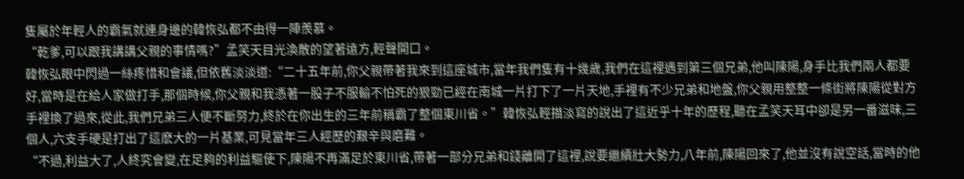隻屬於年輕人的霸氣就連身邊的韓恢弘都不由得一陣羨慕。
“乾爹,可以跟我講講父親的事情嗎?”孟笑天目光渙散的望著遠方,輕聲開口。
韓恢弘眼中閃過一絲疼惜和會議,但依舊淡淡道:“二十五年前,你父親帶著我來到這座城市,當年我們隻有十幾歲,我們在這裡遇到第三個兄弟,他叫陳陽,身手比我們兩人都要好,當時是在給人家做打手,那個時候,你父親和我憑著一股子不服輸不怕死的狠勁已經在南城一片打下了一片天地,手裡有不少兄弟和地盤,你父親用整整一條街將陳陽從對方手裡換了過來,從此,我們兄弟三人便不斷努力,終於在你出生的三年前稱霸了整個東川省。”韓恢弘輕描淡寫的說出了這近乎十年的歷程,聽在孟笑天耳中卻是另一番滋味,三個人,六支手硬是打出了這麽大的一片基業,可見當年三人經歷的艱辛與磨難。
“不過,利益大了,人終究會變,在足夠的利益驅使下,陳陽不再滿足於東川省,帶著一部分兄弟和錢離開了這裡,說要繼續壯大勢力,八年前,陳陽回來了,他並沒有說空話,當時的他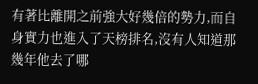有著比離開之前強大好幾倍的勢力,而自身實力也進入了天榜排名,沒有人知道那幾年他去了哪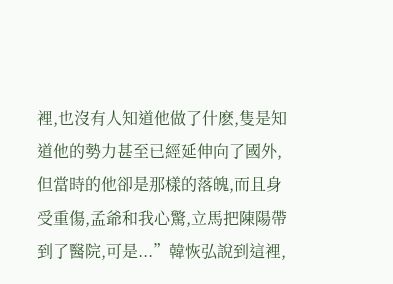裡,也沒有人知道他做了什麽,隻是知道他的勢力甚至已經延伸向了國外,但當時的他卻是那樣的落魄,而且身受重傷,孟爺和我心驚,立馬把陳陽帶到了醫院,可是...”韓恢弘說到這裡,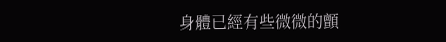身體已經有些微微的顫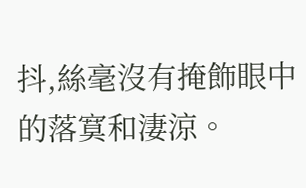抖,絲毫沒有掩飾眼中的落寞和淒涼。